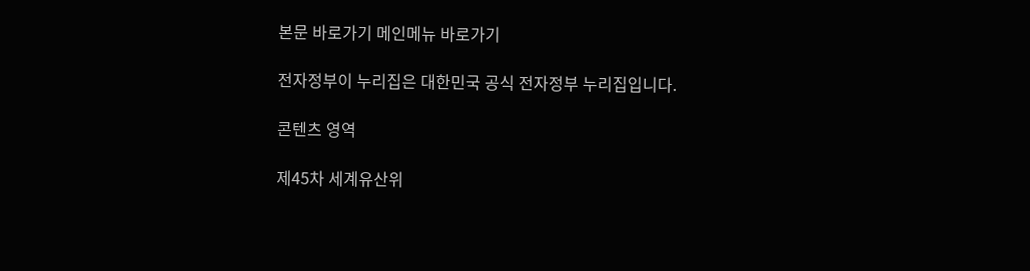본문 바로가기 메인메뉴 바로가기

전자정부이 누리집은 대한민국 공식 전자정부 누리집입니다.

콘텐츠 영역

제45차 세계유산위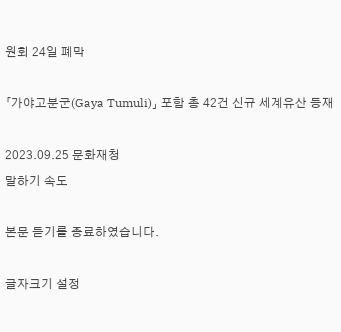원회 24일 폐막

「가야고분군(Gaya Tumuli)」 포함 총 42건 신규 세계유산 등재

2023.09.25 문화재청
말하기 속도

본문 듣기를 종료하였습니다.

글자크기 설정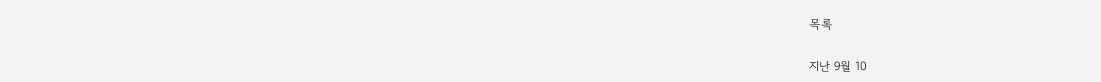목록

지난 9월 10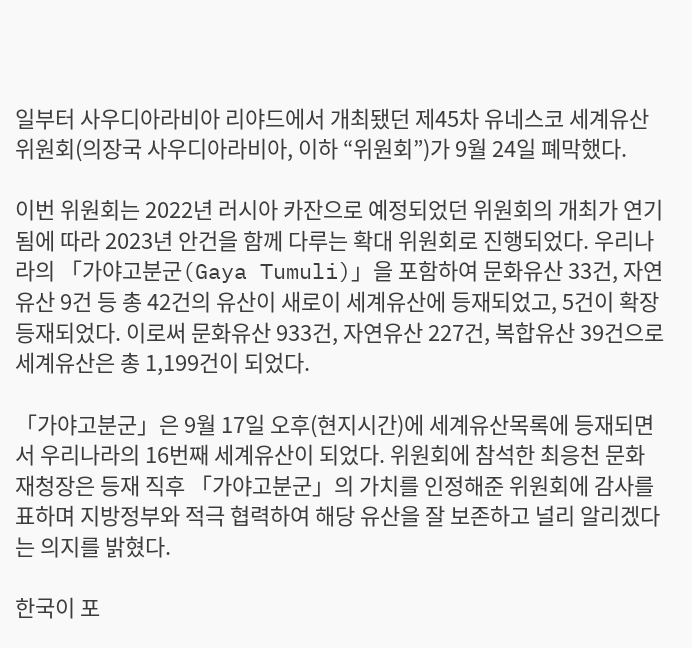일부터 사우디아라비아 리야드에서 개최됐던 제45차 유네스코 세계유산위원회(의장국 사우디아라비아, 이하 “위원회”)가 9월 24일 폐막했다.

이번 위원회는 2022년 러시아 카잔으로 예정되었던 위원회의 개최가 연기됨에 따라 2023년 안건을 함께 다루는 확대 위원회로 진행되었다. 우리나라의 「가야고분군(Gaya Tumuli)」을 포함하여 문화유산 33건, 자연유산 9건 등 총 42건의 유산이 새로이 세계유산에 등재되었고, 5건이 확장 등재되었다. 이로써 문화유산 933건, 자연유산 227건, 복합유산 39건으로 세계유산은 총 1,199건이 되었다.

「가야고분군」은 9월 17일 오후(현지시간)에 세계유산목록에 등재되면서 우리나라의 16번째 세계유산이 되었다. 위원회에 참석한 최응천 문화재청장은 등재 직후 「가야고분군」의 가치를 인정해준 위원회에 감사를 표하며 지방정부와 적극 협력하여 해당 유산을 잘 보존하고 널리 알리겠다는 의지를 밝혔다.

한국이 포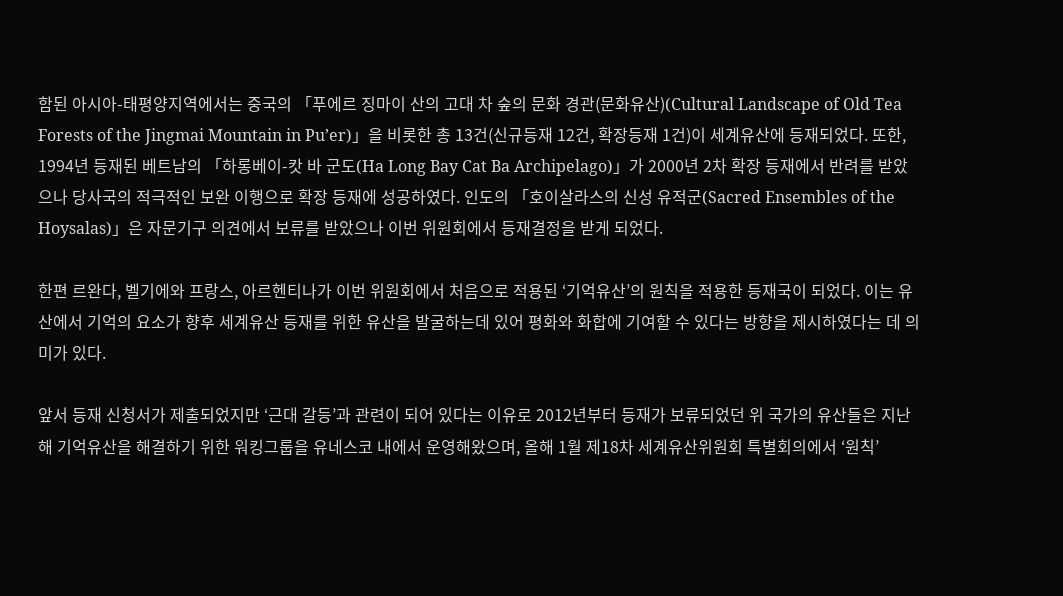함된 아시아-태평양지역에서는 중국의 「푸에르 징마이 산의 고대 차 숲의 문화 경관(문화유산)(Cultural Landscape of Old Tea Forests of the Jingmai Mountain in Pu’er)」을 비롯한 총 13건(신규등재 12건, 확장등재 1건)이 세계유산에 등재되었다. 또한, 1994년 등재된 베트남의 「하롱베이-캇 바 군도(Ha Long Bay Cat Ba Archipelago)」가 2000년 2차 확장 등재에서 반려를 받았으나 당사국의 적극적인 보완 이행으로 확장 등재에 성공하였다. 인도의 「호이살라스의 신성 유적군(Sacred Ensembles of the Hoysalas)」은 자문기구 의견에서 보류를 받았으나 이번 위원회에서 등재결정을 받게 되었다.

한편 르완다, 벨기에와 프랑스, 아르헨티나가 이번 위원회에서 처음으로 적용된 ‘기억유산’의 원칙을 적용한 등재국이 되었다. 이는 유산에서 기억의 요소가 향후 세계유산 등재를 위한 유산을 발굴하는데 있어 평화와 화합에 기여할 수 있다는 방향을 제시하였다는 데 의미가 있다.

앞서 등재 신청서가 제출되었지만 ‘근대 갈등’과 관련이 되어 있다는 이유로 2012년부터 등재가 보류되었던 위 국가의 유산들은 지난해 기억유산을 해결하기 위한 워킹그룹을 유네스코 내에서 운영해왔으며, 올해 1월 제18차 세계유산위원회 특별회의에서 ‘원칙’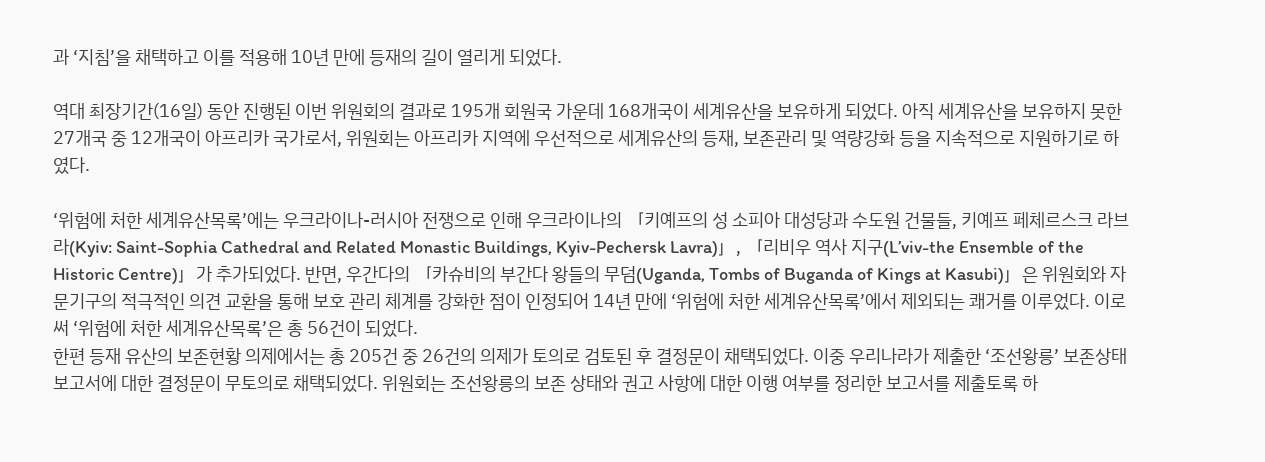과 ‘지침’을 채택하고 이를 적용해 10년 만에 등재의 길이 열리게 되었다.

역대 최장기간(16일) 동안 진행된 이번 위원회의 결과로 195개 회원국 가운데 168개국이 세계유산을 보유하게 되었다. 아직 세계유산을 보유하지 못한 27개국 중 12개국이 아프리카 국가로서, 위원회는 아프리카 지역에 우선적으로 세계유산의 등재, 보존관리 및 역량강화 등을 지속적으로 지원하기로 하였다.

‘위험에 처한 세계유산목록’에는 우크라이나-러시아 전쟁으로 인해 우크라이나의 「키예프의 성 소피아 대성당과 수도원 건물들, 키예프 페체르스크 라브라(Kyiv: Saint-Sophia Cathedral and Related Monastic Buildings, Kyiv-Pechersk Lavra)」, 「리비우 역사 지구(L’viv-the Ensemble of the Historic Centre)」가 추가되었다. 반면, 우간다의 「카슈비의 부간다 왕들의 무덤(Uganda, Tombs of Buganda of Kings at Kasubi)」은 위원회와 자문기구의 적극적인 의견 교환을 통해 보호 관리 체계를 강화한 점이 인정되어 14년 만에 ‘위험에 처한 세계유산목록’에서 제외되는 쾌거를 이루었다. 이로써 ‘위험에 처한 세계유산목록’은 총 56건이 되었다.
한편 등재 유산의 보존현황 의제에서는 총 205건 중 26건의 의제가 토의로 검토된 후 결정문이 채택되었다. 이중 우리나라가 제출한 ‘조선왕릉’ 보존상태 보고서에 대한 결정문이 무토의로 채택되었다. 위원회는 조선왕릉의 보존 상태와 권고 사항에 대한 이행 여부를 정리한 보고서를 제출토록 하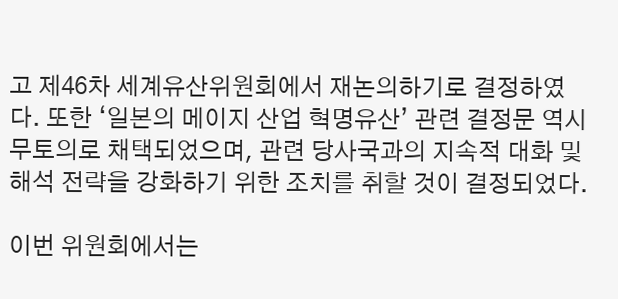고 제46차 세계유산위원회에서 재논의하기로 결정하였다. 또한 ‘일본의 메이지 산업 혁명유산’ 관련 결정문 역시 무토의로 채택되었으며, 관련 당사국과의 지속적 대화 및 해석 전략을 강화하기 위한 조치를 취할 것이 결정되었다.

이번 위원회에서는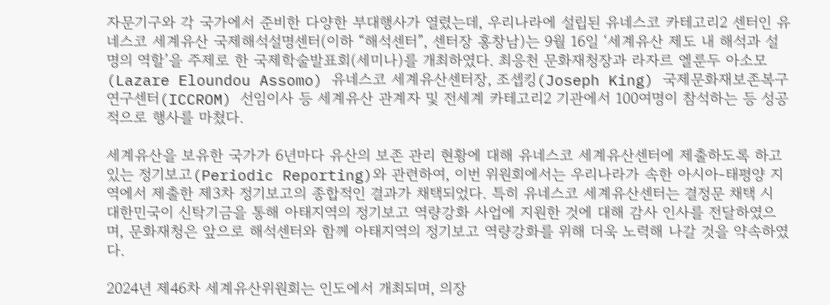자문기구와 각 국가에서 준비한 다양한 부대행사가 열렸는데, 우리나라에 설립된 유네스코 카테고리2 센터인 유네스코 세계유산 국제해석설명센터(이하 “해석센터”, 센터장 홍창남)는 9월 16일 ‘세계유산 제도 내 해석과 설명의 역할’을 주제로 한 국제학술발표회(세미나)를 개최하였다. 최응천 문화재청장과 라자르 엘룬두 아소모(Lazare Eloundou Assomo) 유네스코 세계유산센터장, 조셉킹(Joseph King) 국제문화재보존복구연구센터(ICCROM) 선임이사 등 세계유산 관계자 및 전세계 카테고리2 기관에서 100여명이 참석하는 등 성공적으로 행사를 마쳤다.

세계유산을 보유한 국가가 6년마다 유산의 보존 관리 현황에 대해 유네스코 세계유산센터에 제출하도록 하고 있는 정기보고(Periodic Reporting)와 관련하여, 이번 위원회에서는 우리나라가 속한 아시아-태평양 지역에서 제출한 제3차 정기보고의 종합적인 결과가 채택되었다. 특히 유네스코 세계유산센터는 결정문 채택 시 대한민국이 신탁기금을 통해 아태지역의 정기보고 역량강화 사업에 지원한 것에 대해 감사 인사를 전달하였으며, 문화재청은 앞으로 해석센터와 함께 아태지역의 정기보고 역량강화를 위해 더욱 노력해 나갈 것을 약속하였다.

2024년 제46차 세계유산위원회는 인도에서 개최되며, 의장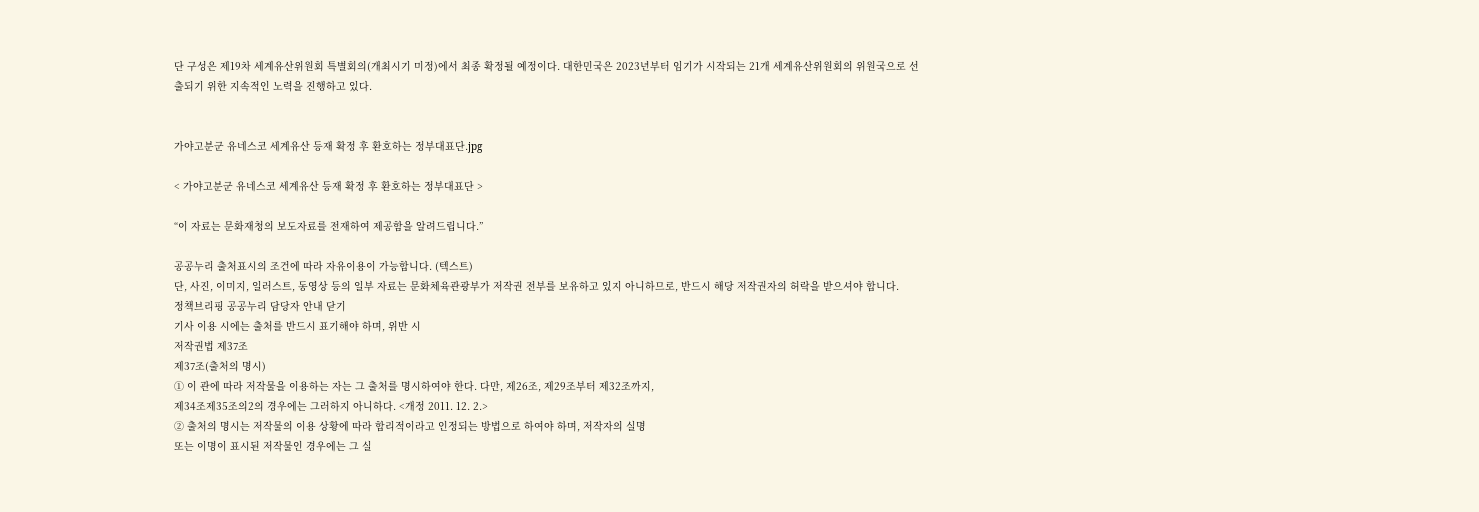단 구성은 제19차 세계유산위원회 특별회의(개최시기 미정)에서 최종 확정될 예정이다. 대한민국은 2023년부터 임기가 시작되는 21개 세계유산위원회의 위원국으로 선출되기 위한 지속적인 노력을 진행하고 있다.


가야고분군 유네스코 세계유산 등재 확정 후 환호하는 정부대표단.jpg

< 가야고분군 유네스코 세계유산 등재 확정 후 환호하는 정부대표단 >

“이 자료는 문화재청의 보도자료를 전재하여 제공함을 알려드립니다.”

공공누리 출처표시의 조건에 따라 자유이용이 가능합니다. (텍스트)
단, 사진, 이미지, 일러스트, 동영상 등의 일부 자료는 문화체육관광부가 저작권 전부를 보유하고 있지 아니하므로, 반드시 해당 저작권자의 허락을 받으셔야 합니다.
정책브리핑 공공누리 담당자 안내 닫기
기사 이용 시에는 출처를 반드시 표기해야 하며, 위반 시
저작권법 제37조
제37조(출처의 명시)
① 이 관에 따라 저작물을 이용하는 자는 그 출처를 명시하여야 한다. 다만, 제26조, 제29조부터 제32조까지,
제34조제35조의2의 경우에는 그러하지 아니하다. <개정 2011. 12. 2.>
② 출처의 명시는 저작물의 이용 상황에 따라 합리적이라고 인정되는 방법으로 하여야 하며, 저작자의 실명
또는 이명이 표시된 저작물인 경우에는 그 실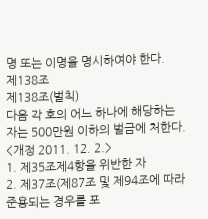명 또는 이명을 명시하여야 한다.
제138조
제138조(벌칙)
다음 각 호의 어느 하나에 해당하는 자는 500만원 이하의 벌금에 처한다. <개정 2011. 12. 2.>
1. 제35조제4항을 위반한 자
2. 제37조(제87조 및 제94조에 따라 준용되는 경우를 포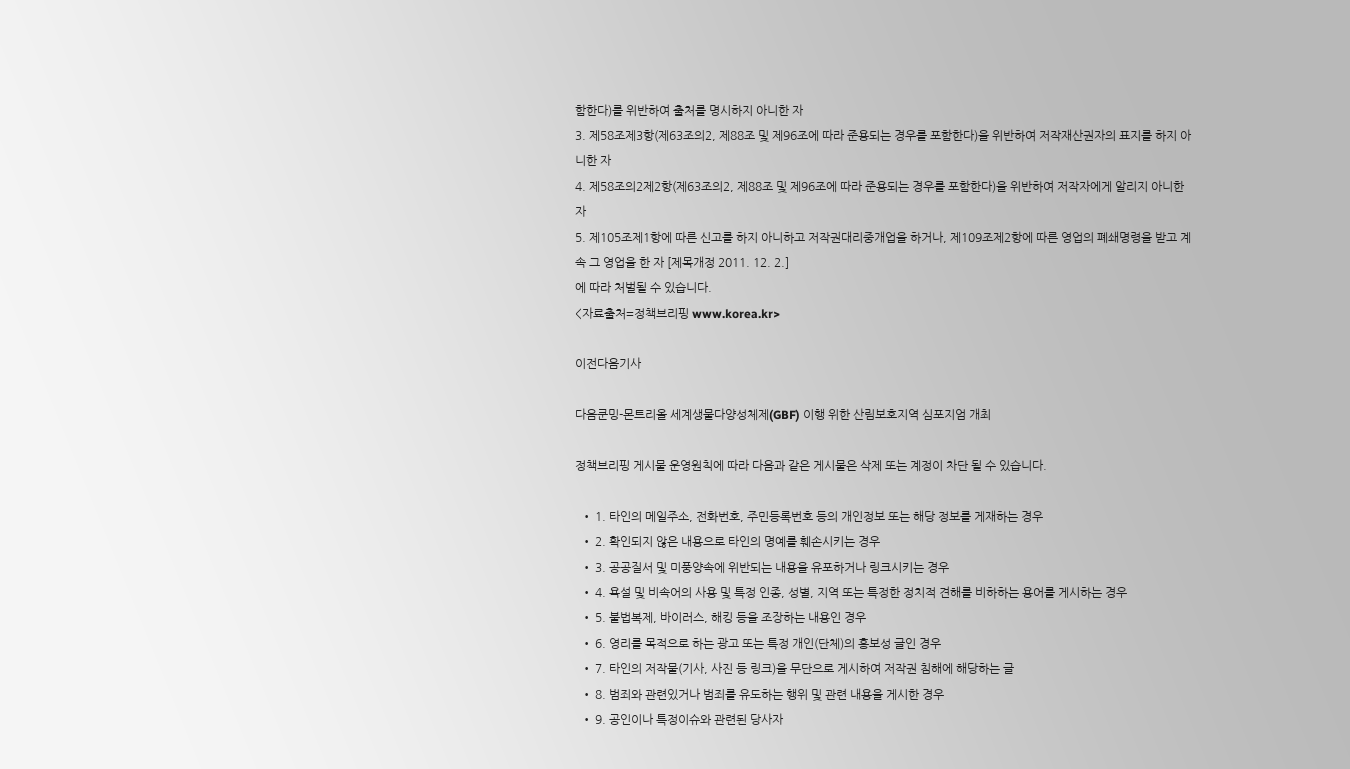함한다)를 위반하여 출처를 명시하지 아니한 자
3. 제58조제3항(제63조의2, 제88조 및 제96조에 따라 준용되는 경우를 포함한다)을 위반하여 저작재산권자의 표지를 하지 아니한 자
4. 제58조의2제2항(제63조의2, 제88조 및 제96조에 따라 준용되는 경우를 포함한다)을 위반하여 저작자에게 알리지 아니한 자
5. 제105조제1항에 따른 신고를 하지 아니하고 저작권대리중개업을 하거나, 제109조제2항에 따른 영업의 폐쇄명령을 받고 계속 그 영업을 한 자 [제목개정 2011. 12. 2.]
에 따라 처벌될 수 있습니다.
<자료출처=정책브리핑 www.korea.kr>

이전다음기사

다음쿤밍-몬트리올 세계생물다양성체제(GBF) 이행 위한 산림보호지역 심포지엄 개최

정책브리핑 게시물 운영원칙에 따라 다음과 같은 게시물은 삭제 또는 계정이 차단 될 수 있습니다.

  • 1. 타인의 메일주소, 전화번호, 주민등록번호 등의 개인정보 또는 해당 정보를 게재하는 경우
  • 2. 확인되지 않은 내용으로 타인의 명예를 훼손시키는 경우
  • 3. 공공질서 및 미풍양속에 위반되는 내용을 유포하거나 링크시키는 경우
  • 4. 욕설 및 비속어의 사용 및 특정 인종, 성별, 지역 또는 특정한 정치적 견해를 비하하는 용어를 게시하는 경우
  • 5. 불법복제, 바이러스, 해킹 등을 조장하는 내용인 경우
  • 6. 영리를 목적으로 하는 광고 또는 특정 개인(단체)의 홍보성 글인 경우
  • 7. 타인의 저작물(기사, 사진 등 링크)을 무단으로 게시하여 저작권 침해에 해당하는 글
  • 8. 범죄와 관련있거나 범죄를 유도하는 행위 및 관련 내용을 게시한 경우
  • 9. 공인이나 특정이슈와 관련된 당사자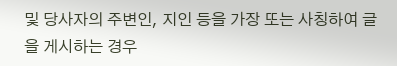및 당사자의 주변인, 지인 등을 가장 또는 사칭하여 글을 게시하는 경우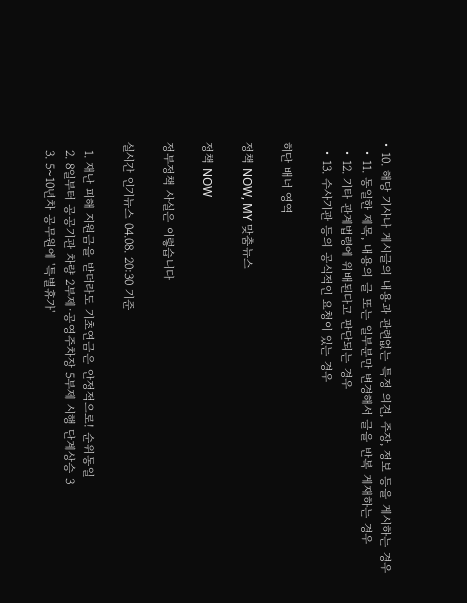• 10. 해당 기사나 게시글의 내용과 관련없는 특정 의견, 주장, 정보 등을 게시하는 경우
  • 11. 동일한 제목, 내용의 글 또는 일부분만 변경해서 글을 반복 게재하는 경우
  • 12. 기타 관계법령에 위배된다고 판단되는 경우
  • 13. 수사기관 등의 공식적인 요청이 있는 경우

히단 배너 영역

정책 NOW, MY 맞춤뉴스

정책 NOW

정부정책 사실은 이렇습니다

실시간 인기뉴스 04.08. 20:30 기준

  1. 재난 피해 지원금을 받더라도 기초연금은 안정적으로! 순위동일
  2. 8일부터 공공기관 차량 2부제·공영주차장 5부제 시행 단계상승 3
  3. 5~10년차 공무원에 '특별휴가'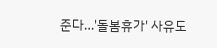준다…'돌봄휴가' 사유도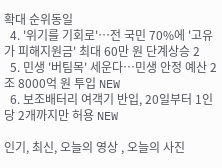확대 순위동일
  4. '위기를 기회로'…전 국민 70%에 '고유가 피해지원금' 최대 60만 원 단계상승 2
  5. 민생 '버팀목' 세운다…민생 안정 예산 2조 8000억 원 투입 NEW
  6. 보조배터리 여객기 반입, 20일부터 1인당 2개까지만 허용 NEW

인기, 최신, 오늘의 영상 , 오늘의 사진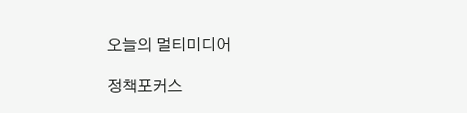오늘의 멀티미디어

정책포커스